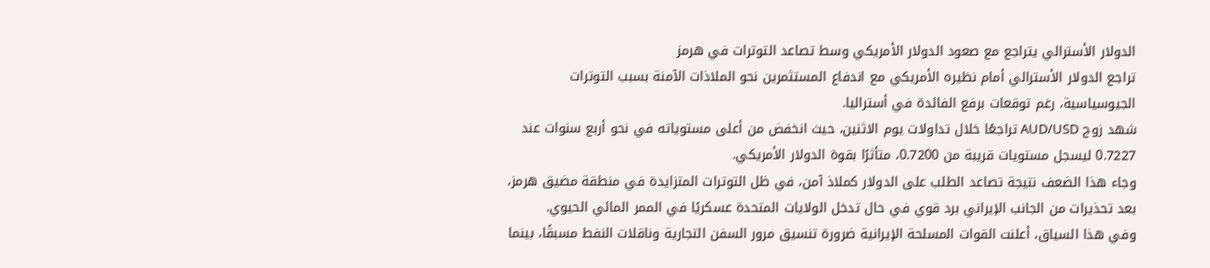الدولار الأسترالي يتراجع مع صعود الدولار الأمريكي وسط تصاعد التوترات في هرمز
تراجع الدولار الأسترالي أمام نظيره الأمريكي مع اندفاع المستثمرين نحو الملاذات الآمنة بسبب التوترات الجيوسياسية، رغم توقعات برفع الفائدة في أستراليا.
شهد زوج AUD/USD تراجعًا خلال تداولات يوم الاثنين، حيث انخفض من أعلى مستوياته في نحو أربع سنوات عند 0.7227 ليسجل مستويات قريبة من 0.7200، متأثرًا بقوة الدولار الأمريكي.
وجاء هذا الضعف نتيجة تصاعد الطلب على الدولار كملاذ آمن، في ظل التوترات المتزايدة في منطقة مضيق هرمز، بعد تحذيرات من الجانب الإيراني برد قوي في حال تدخل الولايات المتحدة عسكريًا في الممر المائي الحيوي.
وفي هذا السياق، أعلنت القوات المسلحة الإيرانية ضرورة تنسيق مرور السفن التجارية وناقلات النفط مسبقًا، بينما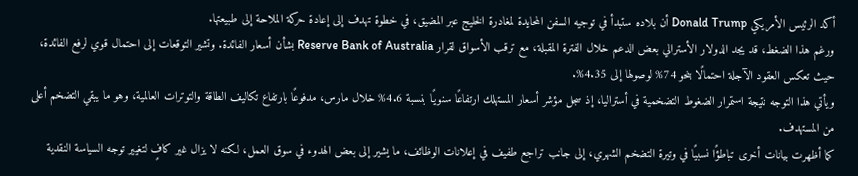أكد الرئيس الأمريكي Donald Trump أن بلاده ستبدأ في توجيه السفن المحايدة لمغادرة الخليج عبر المضيق، في خطوة تهدف إلى إعادة حركة الملاحة إلى طبيعتها.
ورغم هذا الضغط، قد يجد الدولار الأسترالي بعض الدعم خلال الفترة المقبلة، مع ترقب الأسواق لقرار Reserve Bank of Australia بشأن أسعار الفائدة. وتشير التوقعات إلى احتمال قوي لرفع الفائدة، حيث تعكس العقود الآجلة احتمالًا بنحو 74% لوصولها إلى 4.35%.
ويأتي هذا التوجه نتيجة استمرار الضغوط التضخمية في أستراليا، إذ سجل مؤشر أسعار المستهلك ارتفاعًا سنويًا بنسبة 4.6% خلال مارس، مدفوعًا بارتفاع تكاليف الطاقة والتوترات العالمية، وهو ما يبقي التضخم أعلى من المستهدف.
كما أظهرت بيانات أخرى تباطؤًا نسبيًا في وتيرة التضخم الشهري، إلى جانب تراجع طفيف في إعلانات الوظائف، ما يشير إلى بعض الهدوء في سوق العمل، لكنه لا يزال غير كافٍ لتغيير توجه السياسة النقدية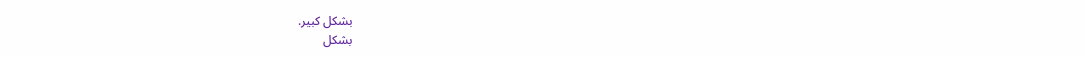بشكل كبير.
بشكل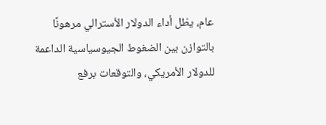عام، يظل أداء الدولار الأسترالي مرهونًا بالتوازن بين الضغوط الجيوسياسية الداعمة للدولار الأمريكي، والتوقعات برفع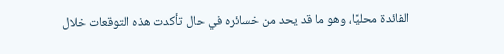الفائدة محليًا، وهو ما قد يحد من خسائره في حال تأكدت هذه التوقعات خلال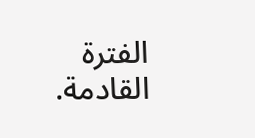الفترة القادمة.